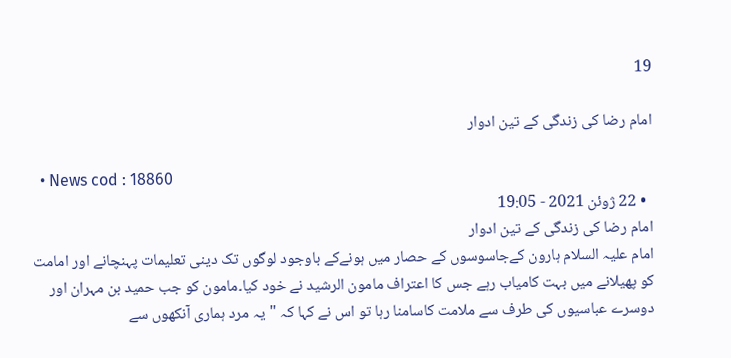19

امام رضا کی زندگی کے تین ادوار

  • News cod : 18860
  • 22 ژوئن 2021 - 19:05
امام رضا کی زندگی کے تین ادوار
امام علیہ السلام ہارون کےجاسوسوں کے حصار میں ہونےکے باوجود لوگوں تک دینی تعلیمات پہنچانے اور امامت کو پھیلانے میں بہت کامیاب رہے جس کا اعتراف مامون الرشید نے خود کیا۔مامون کو جب حمید بن مہران اور دوسرے عباسیوں کی طرف سے ملامت کاسامنا رہا تو اس نے کہا کہ "یہ مرد ہماری آنکھوں سے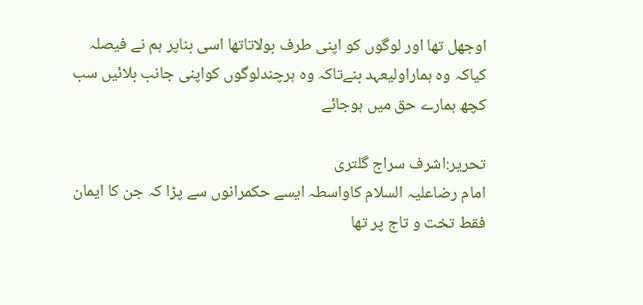اوجھل تھا اور لوگوں کو اپنی طرف بولاتاتھا اسی بناپر ہم نے فیصلہ کیاکہ وہ ہماراولیعہد بنےتاکہ وہ ہرچندلوگوں کواپنی جانب بلائیں سب کچھ ہمارے حق میں ہوجائے

تحریر:اشرف سراج گلتری
امام رضاعلیہ السلام کاواسطہ ایسے حکمرانوں سے پڑا کہ جن کا ایمان فقط تخت و تاج پر تھا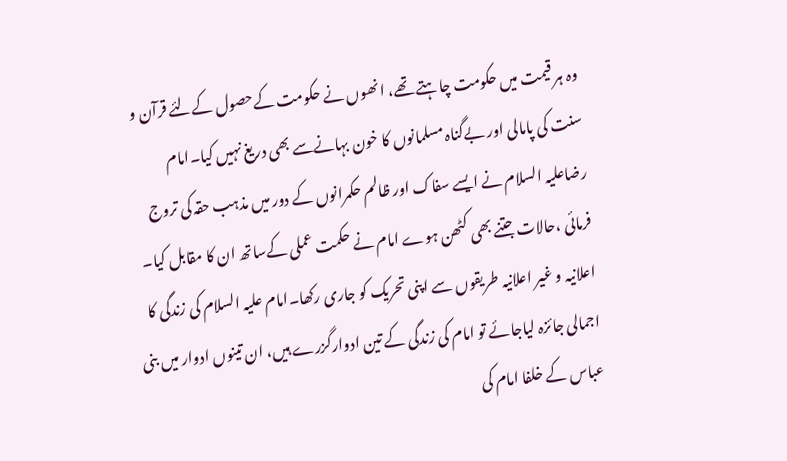وہ ہر قیمت میں حکومت چاہتے تھے، انھوں نے حکومت کےحصول کےلئے قرآن و سنت کی پامالی اور بےگناہ مسلمانوں کا خون بہانےسے بھی دریغ نہیں کیا۔امام رضاعلیہ السلام نے ایسے سفاک اور ظالم حکمرانوں کے دور میں مذہب حقہ کی تروج فرمائی ،حالات جتنے بھی کٹھن ہوے امام نے حکمت عملی کےساتھ ان کا مقابل کیا۔ اعلانیہ و غیر اعلانیہ طریقوں سے اپنی تحریک کو جاری رکھا۔امام علیہ السلام کی زندگی کا اجمالی جائزہ لیاجائے تو امام کی زندگی کے تین ادوارگزرے ہیں، ان تینوں ادوار میں بنی عباس کے خلفا امام کی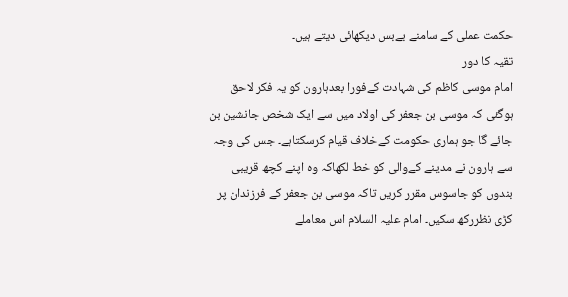حکمت عملی کے سامنے بےبس دیکھائی دیتے ہیں۔
تقیہ کا دور
امام موسی کاظم کی شہادت کےفورا بعدہارون کو یہ فکر لاحق ہوگئی کہ موسی بن جعفر کی اولاد میں سے ایک شخص جانشین بن جائے گا جو ہماری حکومت کےخلاف قیام کرسکتاہے۔ جس کی وجہ سے ہارون نے مدینے کےوالی کو خط لکھاکہ وہ اپنے کچھ قریبی بندوں کو جاسوس مقرر کریں تاکہ موسی بن جعفر کے فرزندان پر کڑی نظررکھ سکیں۔ امام علیہ السلام اس معاملے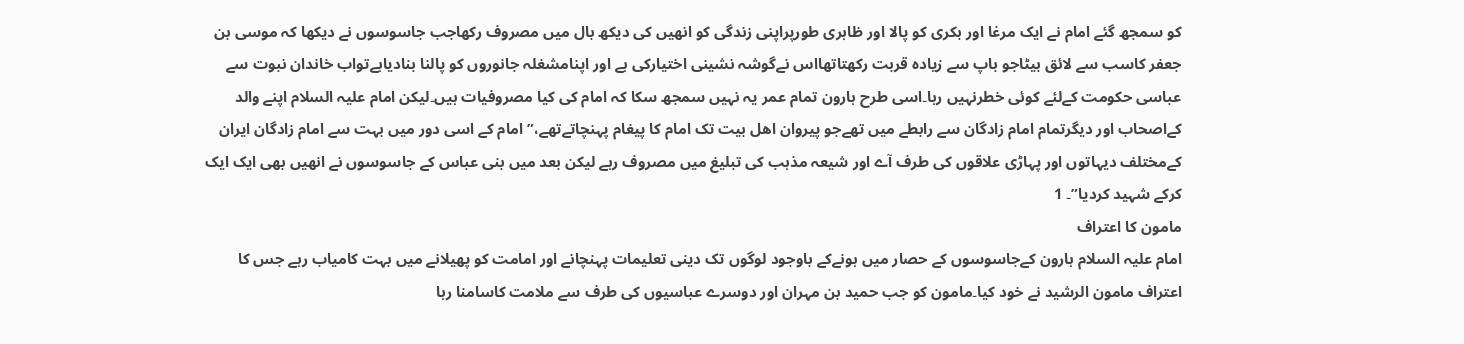کو سمجھ گئے امام نے ایک مرغا اور بکری کو پالا اور ظاہری طورپراپنی زندگی کو انھیں کی دیکھ بال میں مصروف رکھاجب جاسوسوں نے دیکھا کہ موسی بن جعفر کاسب سے لائق بیٹاجو باپ سے زیادہ قربت رکھتاتھااس نےگوشہ نشینی اختیارکی ہے اور اپنامشغلہ جانوروں کو پالنا بنادیاہےتواب خاندان نبوت سے عباسی حکومت کےلئے کوئی خطرنہیں رہا۔اسی طرح ہارون تمام عمر یہ نہیں سمجھ سکا کہ امام کی کیا مصروفیات ہیں۔لیکن امام علیہ السلام اپنے والد کےاصحاب اور دیگرتمام امام زادگان سے رابطے میں تھےجو پیروان اھل بیت تک امام کا پیغام پہنچاتےتھے،”امام کے اسی دور میں بہت سے امام زادگان ایران کےمختلف دیہاتوں اور پہاڑی علاقوں کی طرف آے اور شیعہ مذہب کی تبلیغ میں مصروف رہے لیکن بعد میں بنی عباس کے جاسوسوں نے انھیں بھی ایک ایک کرکے شہید کردیا”۔ 1
مامون کا اعتراف
امام علیہ السلام ہارون کےجاسوسوں کے حصار میں ہونےکے باوجود لوگوں تک دینی تعلیمات پہنچانے اور امامت کو پھیلانے میں بہت کامیاب رہے جس کا اعتراف مامون الرشید نے خود کیا۔مامون کو جب حمید بن مہران اور دوسرے عباسیوں کی طرف سے ملامت کاسامنا رہا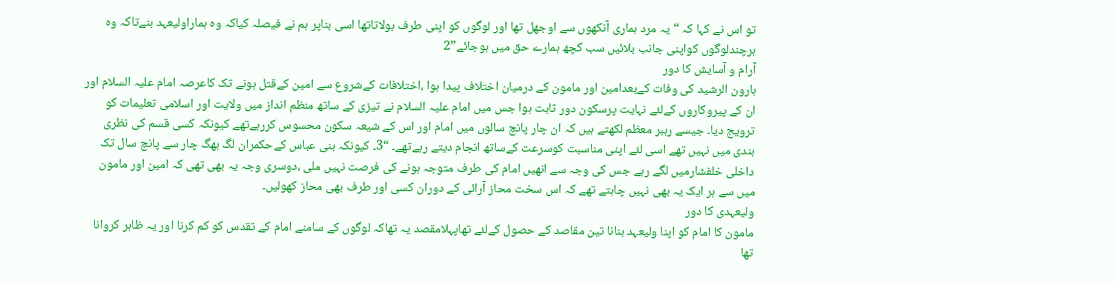تو اس نے کہا کہ “یہ مرد ہماری آنکھوں سے اوجھل تھا اور لوگوں کو اپنی طرف بولاتاتھا اسی بناپر ہم نے فیصلہ کیاکہ وہ ہماراولیعہد بنےتاکہ وہ ہرچندلوگوں کواپنی جانب بلائیں سب کچھ ہمارے حق میں ہوجائے”2
آرام و آسایش کا دور
ہارون الرشید کی وفات کےبعدامین اور مامون کے درمیان اختلاف پیدا ہوا ،اختلافات کےشروع سے امین کےقتل ہونے تک کاعرصہ امام علیہ السلام اور ان کے پیروکاروں کےلئے نہایت پرسکون دور ثابت ہوا جس میں امام علیہ السلام نے تیزی کے ساتھ منظم انداز میں ولایت اور اسلامی تعلیمات کو ترویج دیا۔ جیسے رہبر معظم لکھتے ہیں کہ ان چار پانچ سالوں میں امام اور اس کے شیعہ سکون محسوس کررہےتھے کیونکہ کسی قسم کی نظری بندی میں نہیں تھے اسی لئے اپنی مناسبت کوسرعت کےساتھ انجام دیتے رہےتھے۔ “3۔ کیونکہ بنی عباس کےحکمران لگ بھگ چار سے پانچ سال تک داخلی خلفشارمیں لگے رہے جس کی وجہ سے انھیں امام کی طرف متوجہ ہونے کی فرصت نہیں ملی ،دوسری وجہ یہ بھی تھی کہ امین اور مامون میں سے ہر ایک یہ بھی نہیں چاہتے تھے کہ اس سخت محاز آرائی کے دوران کسی اور طرف بھی محاز کھولیں۔
ولیعہدی کا دور
مامون کا امام کو اپنا ولیعہد بنانا تین مقاصد کے حصول کےلئے تھاپہلامقصد یہ تھاکہ لوگوں کے سامنے امام کے تقدس کو کم کرنا اور یہ ظاہر کروانا تھا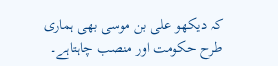کہ دیکھو علی بن موسی بھی ہماری طرح حکومت اور منصب چاہتاہے۔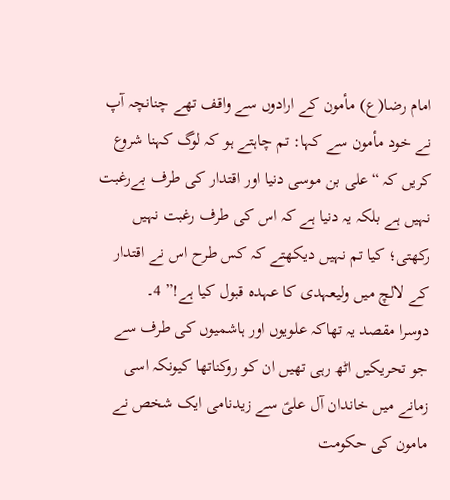امام رضا(ع) مأمون کے ارادوں سے واقف تھے چنانچہ آپ نے خود مأمون سے کہا: تم چاہتے ہو کہ لوگ کہنا شروع کریں کہ “علی بن موسی دنیا اور اقتدار کی طرف بےرغبت نہیں ہے بلکہ یہ دنیا ہے کہ اس کی طرف رغبت نہيں رکھتی؛ کیا تم نہيں دیکھتے کہ کس طرح اس نے اقتدار کے لالچ میں ولیعہدی کا عہدہ قبول کیا ہے!” 4۔
دوسرا مقصد یہ تھاکہ علویوں اور ہاشمیوں کی طرف سے جو تحریکیں اٹھ رہی تھیں ان کو روکناتھا کیونکہ اسی زمانے میں خاندان آل علیؑ سے زیدنامی ایک شخص نے مامون کی حکومت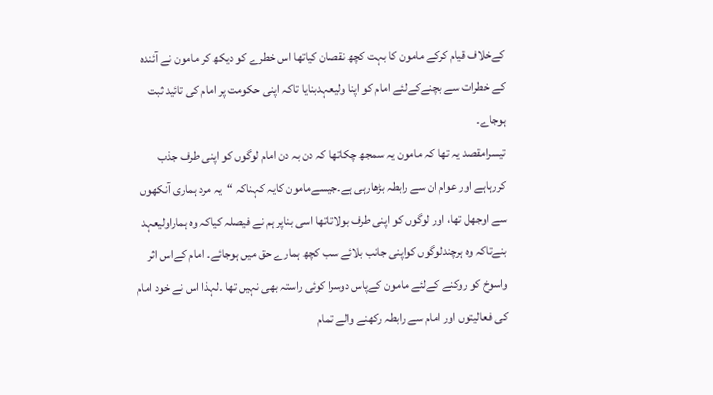کےخلاف قیام کرکے مامون کا بہت کچھ نقصان کیاتھا اس خطرے کو دیکھ کر مامون نے آئندہ کے خطرات سے بچنےکےلئے امام کو اپنا ولیعہدبنایا تاکہ اپنی حکومت پر امام کی تائید ثبت ہوجاے۔
تیسرامقصد یہ تھا کہ مامون یہ سمجھ چکاتھا کہ دن بہ دن امام لوگوں کو اپنی طرف جذب کررہاہے اور عوام ان سے رابطہ بڑھارہی ہے۔جیسےمامون کایہ کہناکہ “یہ مرد ہماری آنکھوں سے اوجھل تھا، اور لوگوں کو اپنی طرف بولاتاتھا اسی بناپر ہم نے فیصلہ کیاکہ وہ ہماراولیعہد بنےتاکہ وہ ہرچندلوگوں کواپنی جانب بلائے سب کچھ ہمارے حق میں ہوجائے۔ امام کےاس اثر واسوخ کو روکنے کےلئے مامون کےپاس دوسرا کوئی راستہ بھی نہیں تھا ۔لہذا اس نے خود امام کی فعالیتوں اور امام سے رابطہ رکھنے والے تمام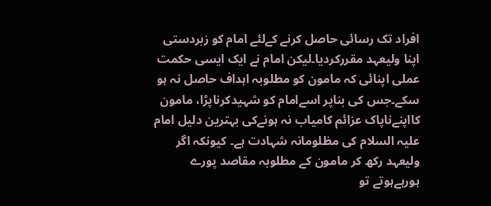افراد تک رسائی حاصل کرنے کےلئے امام کو زبردستی اپنا ولیعہد مقررکردیا۔لیکن امام نے ایک ایسی حکمت عملی اپنائی کہ مامون کو مطلوبہ اہداف حاصل نہ ہو سکے۔جس کی بناپر اسےامام کو شہیدکرناپڑا، مامون کااپنےناپاک عزائم کامیاب نہ ہونےکی بہترین دلیل امام علیہ السلام کی مظلومانہ شہادت ہے۔ کیونکہ اگر ولیعہد رکھ کر مامون کے مطلوبہ مقاصد پورے ہورہےہوتے تو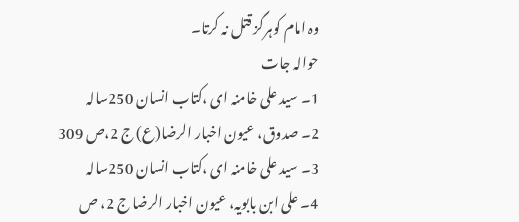وہ امام کوہرگز قتل نہ کرتا۔
حوالہ جات
1۔ سید علی خامنہ ای ،کتاب انسان 250سالہ
2۔ صدوق، عیون اخبار الرضا(ع) ج 2،ص 309
3۔ سید علی خامنہ ای ،کتاب انسان 250سالہ
4۔ علی ابن بابویہ، عیون اخبار الرضا ج 2، ص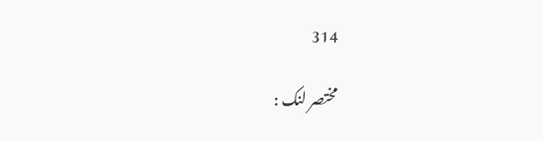314

مختصر لنک :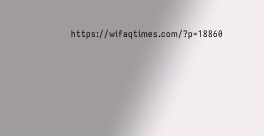https://wifaqtimes.com/?p=18860